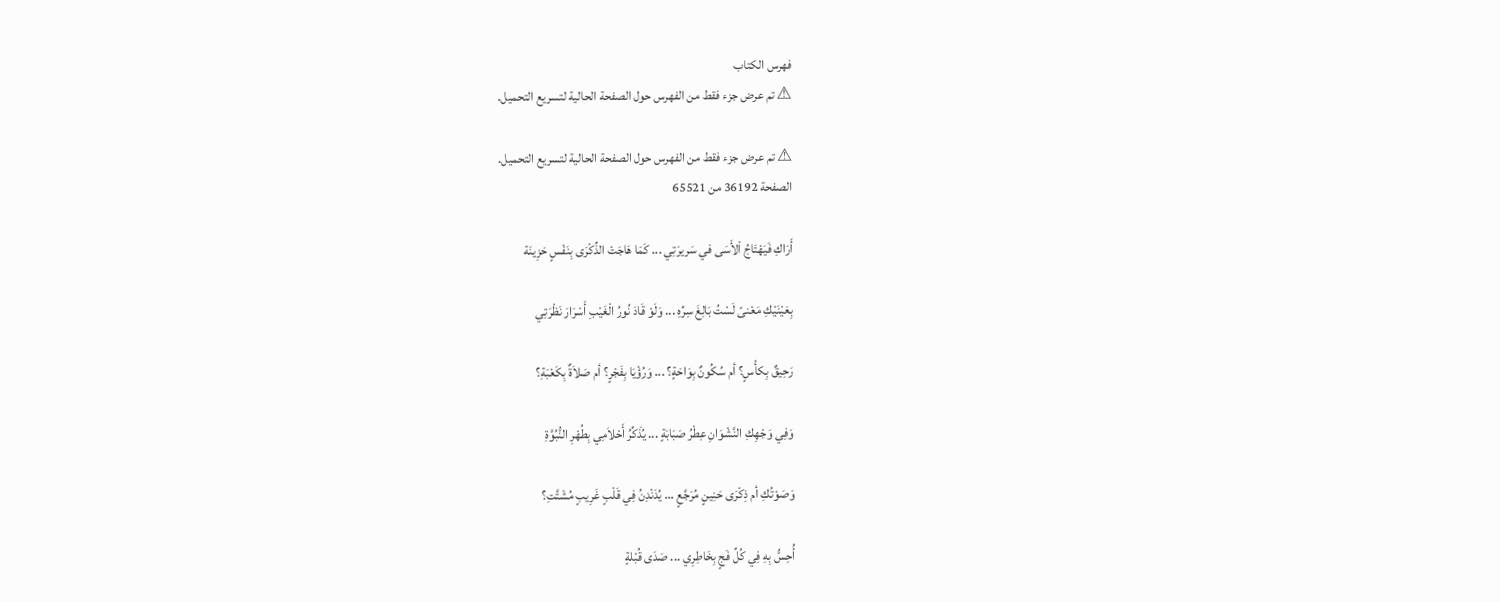فهرس الكتاب
⚠ تم عرض جزء فقط من الفهرس حول الصفحة الحالية لتسريع التحميل.

⚠ تم عرض جزء فقط من الفهرس حول الصفحة الحالية لتسريع التحميل.
الصفحة 36192 من 65521

أَرَاكِ فَيَهْتَاجُ اْلأَسَى في سَريرَتِي ... كَمَا هَاجَتْ الذِّكْرَى بِنَفْسٍ حَزِينَة

بِعَيْنَيْكِ مَعْنىً لَسْتُ بَالِغَ سِرِّهِ ... وَلَوْ قَادَ نُورُ الْغَيْبِ أَسْرَارَ نَظْرَتِي

رَحِيقٌ بِكأْسٍ؟ أم سُكُونٌ بِوَاحَةٍ؟ ... وَرُؤْيَا بِفَجْرٍ؟ أم صَلاَةٌ بِكَعْبَةِ؟

وَفِي وَجْهِكِ النَّشْوَانِ عِطْرُ صَبَابَةٍ ... يُذَكِّرُ أَحْلاَمِي بِطُهْرِ النُّبُوَّةِ

وَصَوْتُكِ أم ذِكْرَى حَنِينٍ مُرَجَّعٍ ... يُدَنْدِنُ فِي قَلْبٍ غَرِيبٍ مُشَتَّتِ؟

أُحِسُّ بِهِ فِي كُلِّ فَجٍ بِخَاطِرِي ... صَدَى قُبْلةٍ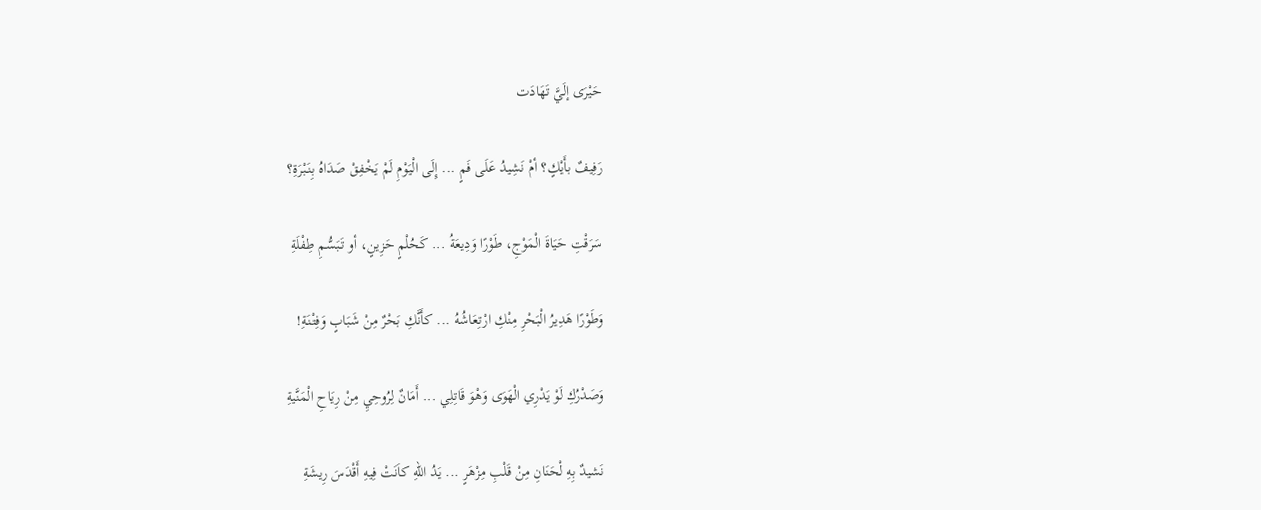حَيْرَى إلَيَّ تَهَادَت

رَفِيفٌ بأَيْكٍ؟ أمْ نَشِيدُ عَلَى فَمٍ ... إِلَى الْيَوْمِ لَمْ يَخْفِقْ صَدَاهُ بِنَبْرَةِ؟

سَرَقْتِ حَيَاةَ الْمَوْجِ، طَوْرًا وَدِيعَةُ ... كَحُلْمٍ حَزِينٍ، أو تَبَسُّمِ طِفْلَةِ

وَطَوْرًا هَدِيرُ الْبَحْرِ مِنْكِ ارْتِعَاشُهُ ... كأَنَّكِ بَحْرٌ مِنْ شَبَابٍ وَفِتْنَةِ!

وَصَدْرُكِ لَوْ يَدْرِي الْهَوَى وَهْوَ قَاتِلِي ... أَمَانٌ لِرُوحِيِ مِنْ رِيَاحِ الْمَنَّيةِ

نَشيدٌ بِهِ لْحَنَانِ مِنْ قَلْبِ مِزْهَرٍ ... يَدُ اللهِ كاَنَتْ فِيهِ أَقْدَسَ رِيشَةِ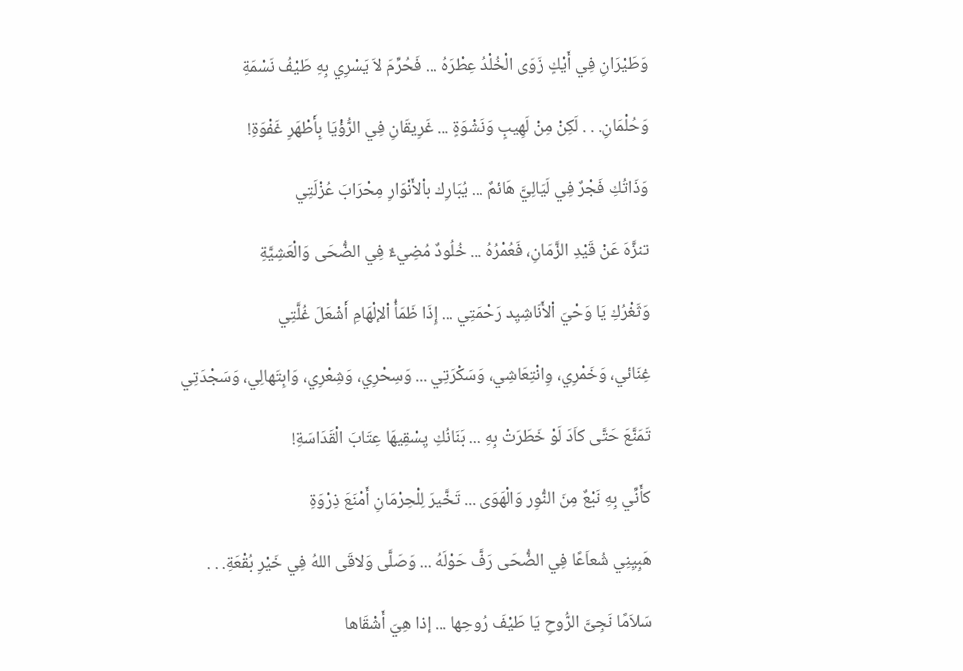وَطَيْرَانِ فِي أَيْكٍ زَوَى الْخُلْدُ عِطْرَهُ ... فَحُرِّمَ لاَ يَسْرِي بِهِ طَيْفُ نَسْمَةِ

وَحُلْمَانِ. . . لَكِنْ مِنْ لَهِيبٍ وَنَشْوَةٍ ... غَرِيقَانِ فِي الرُّؤْيَا بِأَطْهَرِ غَفْوَةِ!

وَذَاتُكِ فَجْرٌ فِي لَيَالِيَّ هَائمٌ ... يُبَارِك باْلأَنْوَارِ مِحْرَابَ عُزْلَتِي

تنزَّهَ عَنْ قَيْدِ الزَّمَانِ، فَعُمْرُهُ ... خُلُودٌ مُضِيءٌ فِي الضُّحَى وَالْعَشِيَّةِ

وَثَغْرُكِ يَا وَحْيَ اْلأَنَاشِيِد رَحْمَتِي ... إِذَا ظَمَأُ اْلإلْهَامِ أَشْعَلَ غُلَّتِي

غِنَائي، وَخَمْرِي، وِانْتِعَاشِي، وَسَكْرَتِي ... وَسِحْرِي، وَشِعْرِي، وَابِتَهالِي، وَسَجْدَتِي

تَمَنَّعَ حَتَّى كاَدَ لَوْ خَطَرَتْ بِهِ ... بَنَانُكِ يِسْقِيهَا عِتَابَ الْقَدَاسَةِ!

كأَنِّي بِهِ نَبْعٌ مِنَ النُّوِر وَالْهَوَى ... تَخَّيرَ لِلْحِرْمَانِ أَمْنَعَ ذِرْوَةِ

هَبِيِنِي شُعاَعًا فِي الضُّحَى رَفَّ حَوْلَهُ ... وَصَلَّى وَلاقَى اللهُ فِي خَيْرِ بُقْعَةِ. . .

سَلاَمًا نَجِىَّ الرُّوحِ يَا طَيْفَ رُوحِها ... إذا هِيَ أَشْقَاها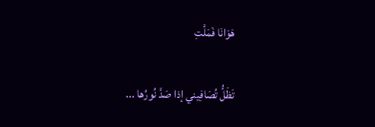هَوَانَا فَمَلَّتِ

تَظَلُّ تُصَافِيني إذا صَدَّ نُورُها ...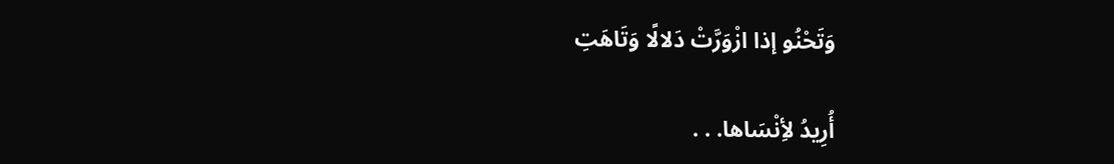وَتَحْنُو إذا ازْوَرَّتْ دَلالًا وَتَاهَتِ

أُرِيدُ لأِنْسَاها. . .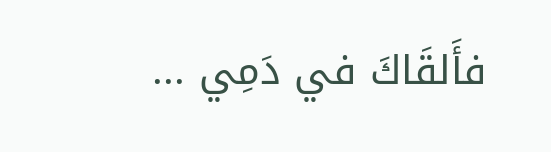فأَلقَاكَ في دَمِي ...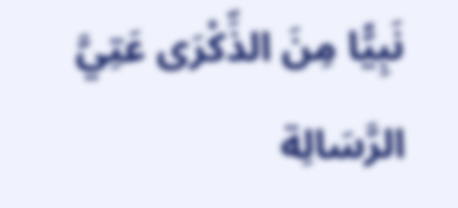نَبِيًّا مِنَ الذِّكْرَى عَتِيَّ الرَّسَالِة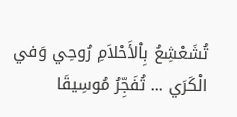تُشَعْشِعُ بِاْلأَحْلاَمِ رُوحِي وَفي الْكَرَي ... تُفَجِّرُ مُوسِيقَا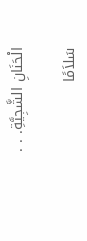الْحَنَانِ الشَّجِيَّةِ. . .

سَلاَمًا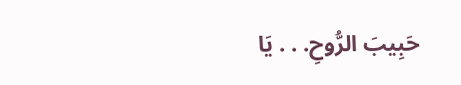حَبِيبَ الرُّوحِ. . . يَا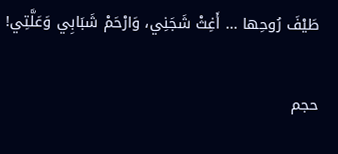طَيْفَ رُوحِها ... أَغِثْ شَجَنِي، وَارْحَمْ شَبَابِي وَعَلَّتِي!

حجم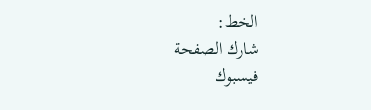الخط:
شارك الصفحة
فيسبوك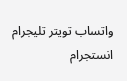واتساب تويتر تليجرام انستجرام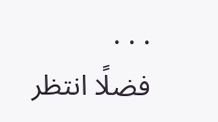. . .
فضلًا انتظر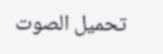تحميل الصوت